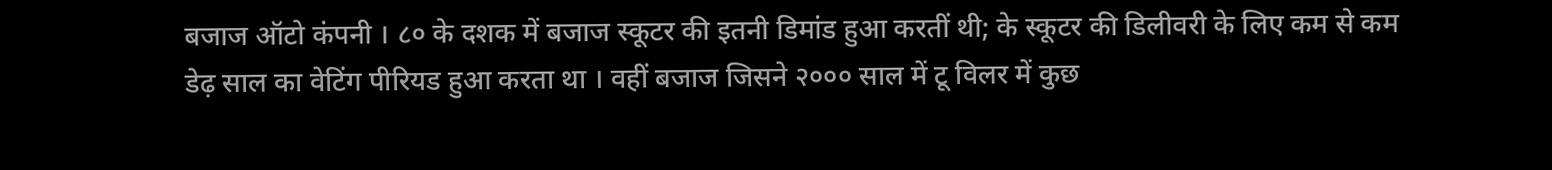बजाज ऑटो कंपनी । ८० के दशक में बजाज स्कूटर की इतनी डिमांड हुआ करतीं थी; के स्कूटर की डिलीवरी के लिए कम से कम डेढ़ साल का वेटिंग पीरियड हुआ करता था । वहीं बजाज जिसने २००० साल में टू विलर में कुछ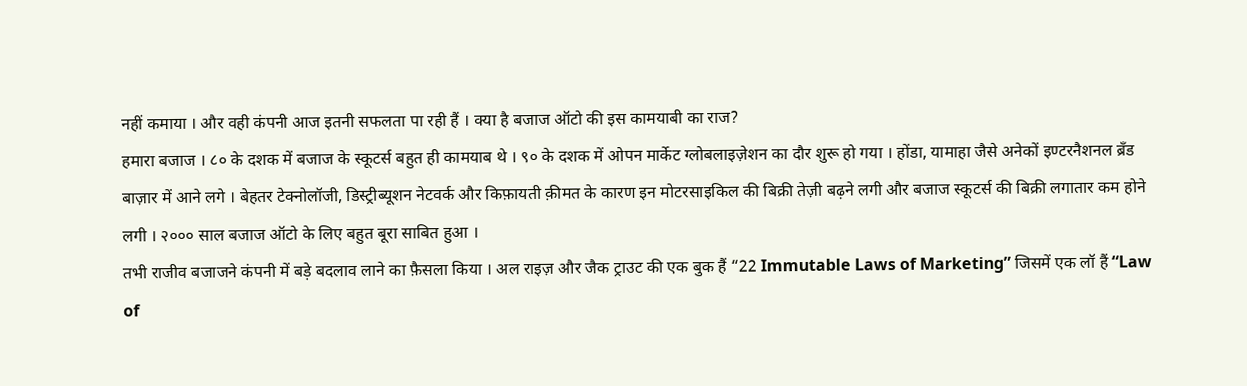नहीं कमाया । और वही कंपनी आज इतनी सफलता पा रही हैं । क्या है बजाज ऑटो की इस कामयाबी का राज?
हमारा बजाज । ८० के दशक में बजाज के स्कूटर्स बहुत ही कामयाब थे । ९० के दशक में ओपन मार्केट ग्लोबलाइज़ेशन का दौर शुरू हो गया । होंडा, यामाहा जैसे अनेकों इण्टरनैशनल ब्रँड बाज़ार में आने लगे । बेहतर टेक्नोलॉजी, डिस्ट्रीब्यूशन नेटवर्क और किफ़ायती क़ीमत के कारण इन मोटरसाइकिल की बिक्री तेज़ी बढ़ने लगी और बजाज स्कूटर्स की बिक्री लगातार कम होने लगी । २००० साल बजाज ऑटो के लिए बहुत बूरा साबित हुआ ।
तभी राजीव बजाजने कंपनी में बड़े बदलाव लाने का फ़ैसला किया । अल राइज़ और जैक ट्राउट की एक बुक हैं “22 Immutable Laws of Marketing” जिसमें एक लॉ हैं “Law of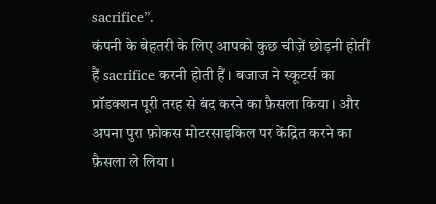sacrifice”.
कंपनी के बेहतरी के लिए आपको कुछ चीज़ें छोड़नी होतीं हैं sacrifice करनी होती हैं । बजाज ने स्कूटर्स का प्रॉडक्शन पूरी तरह से बंद करने का फ़ैसला किया । और अपना पुरा फ़ोकस मोटरसाइकिल पर केंद्रित करने का फ़ैसला ले लिया ।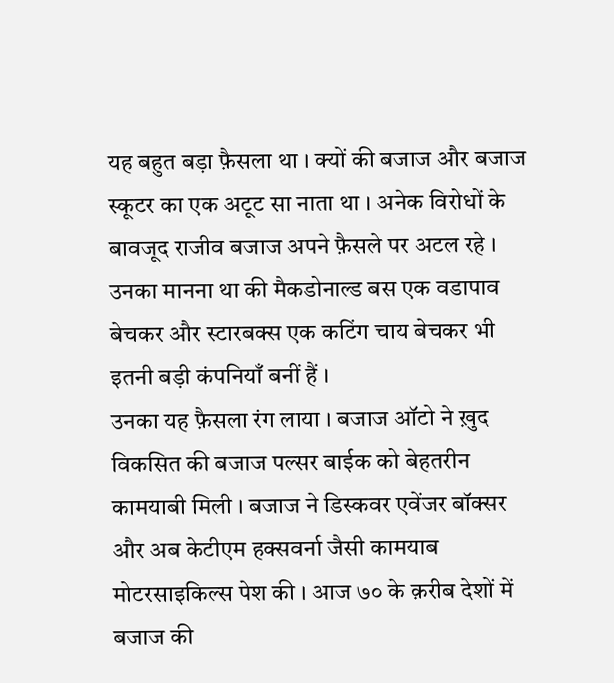यह बहुत बड़ा फ़ैसला था । क्यों की बजाज और बजाज स्कूटर का एक अटूट सा नाता था । अनेक विरोधों के बावजूद राजीव बजाज अपने फ़ैसले पर अटल रहे । उनका मानना था की मैकडोनाल्ड बस एक वडापाव बेचकर और स्टारबक्स एक कटिंग चाय बेचकर भी इतनी बड़ी कंपनियाँ बनीं हैं ।
उनका यह फ़ैसला रंग लाया । बजाज ऑटो ने ख़ुद विकसित की बजाज पल्सर बाईक को बेहतरीन कामयाबी मिली । बजाज ने डिस्कवर एवेंजर बॉक्सर और अब केटीएम हक्सवर्ना जैसी कामयाब मोटरसाइकिल्स पेश की । आज ७० के क़रीब देशों में बजाज की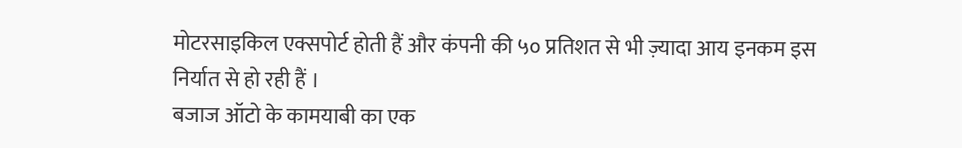मोटरसाइकिल एक्सपोर्ट होती हैं और कंपनी की ५० प्रतिशत से भी ज़्यादा आय इनकम इस निर्यात से हो रही हैं ।
बजाज ऑटो के कामयाबी का एक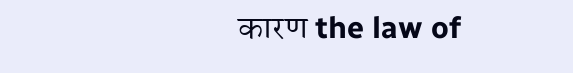कारण the law of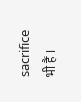sacrifice भी हैं ।